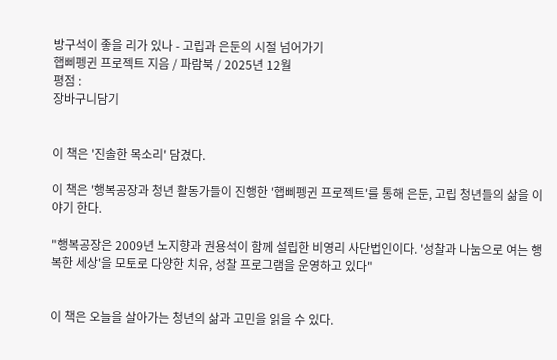방구석이 좋을 리가 있나 - 고립과 은둔의 시절 넘어가기
햅삐펭귄 프로젝트 지음 / 파람북 / 2025년 12월
평점 :
장바구니담기


이 책은 '진솔한 목소리' 담겼다.

이 책은 '행복공장과 청년 활동가들이 진행한 '햅삐펭귄 프로젝트'를 통해 은둔, 고립 청년들의 삶을 이야기 한다.

"행복공장은 2009년 노지향과 권용석이 함께 설립한 비영리 사단법인이다. '성찰과 나눔으로 여는 행복한 세상'을 모토로 다양한 치유, 성찰 프로그램을 운영하고 있다"


이 책은 오늘을 살아가는 청년의 삶과 고민을 읽을 수 있다.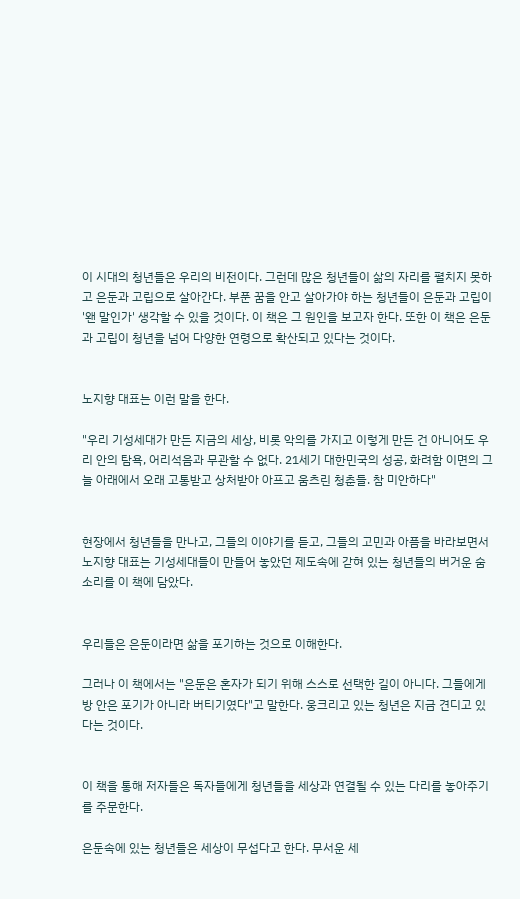이 시대의 청년들은 우리의 비전이다. 그런데 많은 청년들이 삶의 자리를 펼치지 못하고 은둔과 고립으로 살아간다. 부푼 꿈을 안고 살아가야 하는 청년들이 은둔과 고립이 '왠 말인가' 생각할 수 있을 것이다. 이 책은 그 원인을 보고자 한다. 또한 이 책은 은둔과 고립이 청년을 넘어 다양한 연령으로 확산되고 있다는 것이다.


노지향 대표는 이런 말을 한다.

"우리 기성세대가 만든 지금의 세상, 비롯 악의를 가지고 이렇게 만든 건 아니어도 우리 안의 탐욕, 어리석음과 무관할 수 없다. 21세기 대한민국의 성공, 화려함 이면의 그늘 아래에서 오래 고통받고 상처받아 아프고 움츠린 청춘들. 참 미안하다"


현장에서 청년들을 만나고, 그들의 이야기를 듣고, 그들의 고민과 아픔을 바라보면서 노지향 대표는 기성세대들이 만들어 놓았던 제도속에 갇혀 있는 청년들의 버거운 숨소리를 이 책에 담았다.


우리들은 은둔이라면 삶을 포기하는 것으로 이해한다.

그러나 이 책에서는 "은둔은 혼자가 되기 위해 스스로 선택한 길이 아니다. 그들에게 방 안은 포기가 아니라 버티기였다"고 말한다. 웅크리고 있는 청년은 지금 견디고 있다는 것이다.


이 책을 통해 저자들은 독자들에게 청년들을 세상과 연결될 수 있는 다리를 놓아주기를 주문한다.

은둔속에 있는 청년들은 세상이 무섭다고 한다. 무서운 세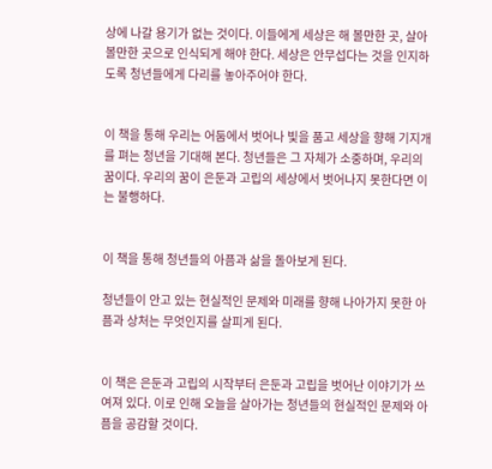상에 나갈 용기가 없는 것이다. 이들에게 세상은 해 볼만한 곳, 살아 볼만한 곳으로 인식되게 해야 한다. 세상은 안무섭다는 것을 인지하도록 청년들에게 다리를 놓아주어야 한다.


이 책을 통해 우리는 어둠에서 벗어나 빛을 품고 세상을 향해 기지개를 펴는 청년을 기대해 본다. 청년들은 그 자체가 소중하며, 우리의 꿈이다. 우리의 꿈이 은둔과 고립의 세상에서 벗어나지 못한다면 이는 불행하다.


이 책을 통해 청년들의 아픔과 삶을 돌아보게 된다.

청년들이 안고 있는 현실적인 문제와 미래를 향해 나아가지 못한 아픔과 상처는 무엇인지를 살피게 된다.


이 책은 은둔과 고립의 시작부터 은둔과 고립을 벗어난 이야기가 쓰여져 있다. 이로 인해 오늘을 살아가는 청년들의 현실적인 문제와 아픔을 공감할 것이다.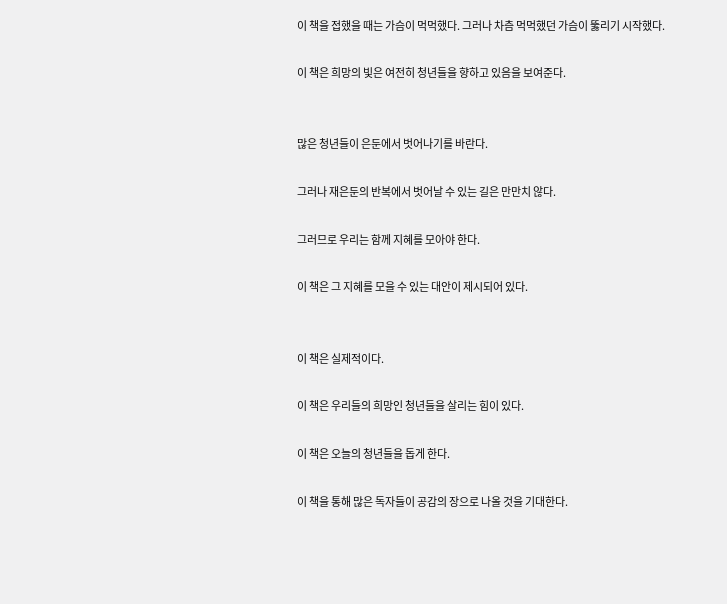이 책을 접했을 때는 가슴이 먹먹했다. 그러나 차츰 먹먹했던 가슴이 뚫리기 시작했다.

이 책은 희망의 빛은 여전히 청년들을 향하고 있음을 보여준다.


많은 청년들이 은둔에서 벗어나기를 바란다.

그러나 재은둔의 반복에서 벗어날 수 있는 길은 만만치 않다.

그러므로 우리는 함께 지혜를 모아야 한다.

이 책은 그 지혜를 모을 수 있는 대안이 제시되어 있다.


이 책은 실제적이다.

이 책은 우리들의 희망인 청년들을 살리는 힘이 있다.

이 책은 오늘의 청년들을 돕게 한다.

이 책을 통해 많은 독자들이 공감의 장으로 나올 것을 기대한다.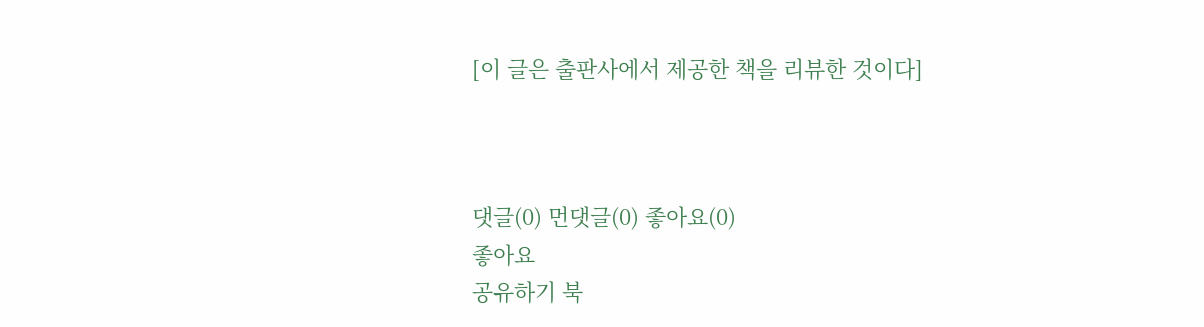[이 글은 출판사에서 제공한 책을 리뷰한 것이다]



댓글(0) 먼댓글(0) 좋아요(0)
좋아요
공유하기 북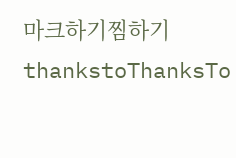마크하기찜하기 thankstoThanksTo